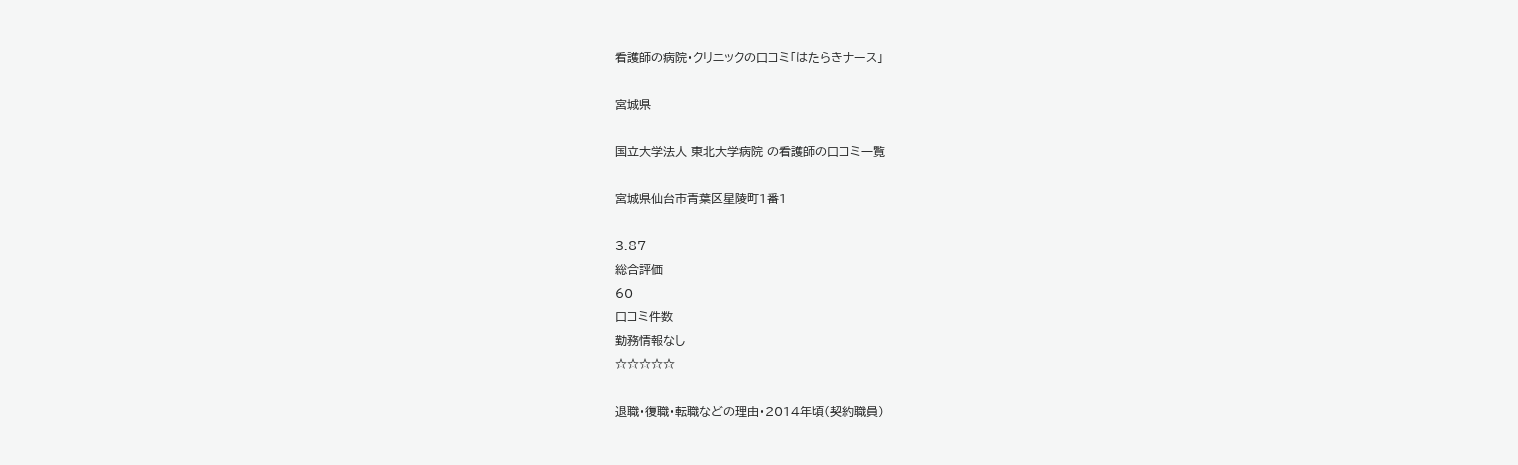看護師の病院・クリニックの口コミ「はたらきナース」

宮城県

国立大学法人 東北大学病院 の看護師の口コミ一覧

宮城県仙台市青葉区星陵町1番1

3.87
総合評価
60
口コミ件数
勤務情報なし
☆☆☆☆☆

退職・復職・転職などの理由・2014年頃(契約職員)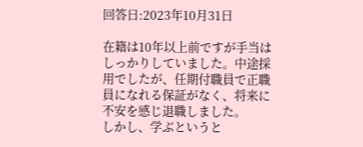回答日:2023年10月31日

在籍は10年以上前ですが手当はしっかりしていました。中途採用でしたが、任期付職員で正職員になれる保証がなく、将来に不安を感じ退職しました。
しかし、学ぶというと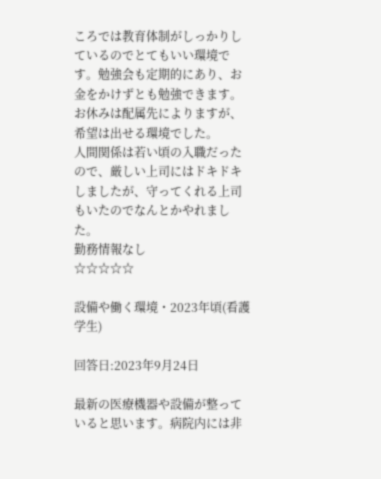ころでは教育体制がしっかりしているのでとてもいい環境です。勉強会も定期的にあり、お金をかけずとも勉強できます。お休みは配属先によりますが、希望は出せる環境でした。
人間関係は若い頃の入職だったので、厳しい上司にはドキドキしましたが、守ってくれる上司もいたのでなんとかやれました。
勤務情報なし
☆☆☆☆☆

設備や働く環境・2023年頃(看護学生)

回答日:2023年9月24日

最新の医療機器や設備が整っていると思います。病院内には非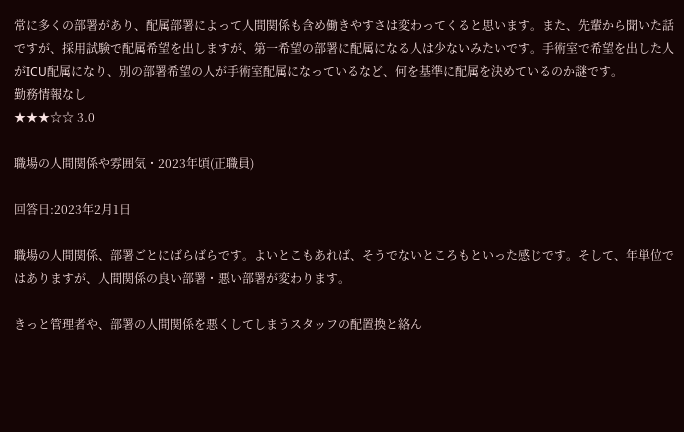常に多くの部署があり、配属部署によって人間関係も含め働きやすさは変わってくると思います。また、先輩から聞いた話ですが、採用試験で配属希望を出しますが、第一希望の部署に配属になる人は少ないみたいです。手術室で希望を出した人がICU配属になり、別の部署希望の人が手術室配属になっているなど、何を基準に配属を決めているのか謎です。
勤務情報なし
★★★☆☆ 3.0

職場の人間関係や雰囲気・2023年頃(正職員)

回答日:2023年2月1日

職場の人間関係、部署ごとにばらばらです。よいとこもあれば、そうでないところもといった感じです。そして、年単位ではありますが、人間関係の良い部署・悪い部署が変わります。

きっと管理者や、部署の人間関係を悪くしてしまうスタッフの配置換と絡ん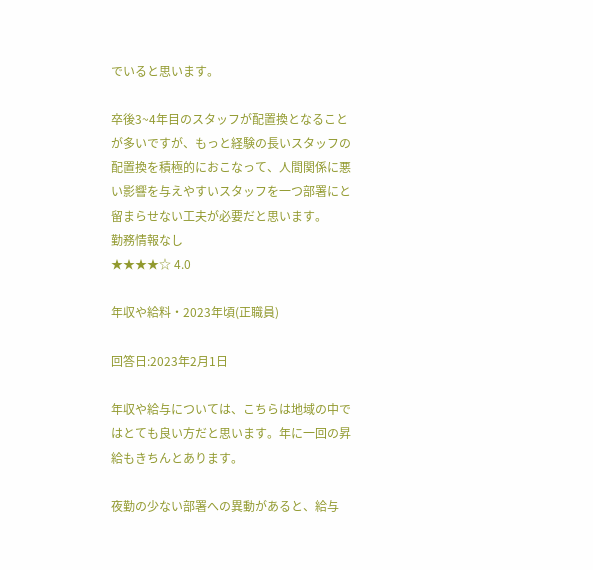でいると思います。

卒後3~4年目のスタッフが配置換となることが多いですが、もっと経験の長いスタッフの配置換を積極的におこなって、人間関係に悪い影響を与えやすいスタッフを一つ部署にと留まらせない工夫が必要だと思います。
勤務情報なし
★★★★☆ 4.0

年収や給料・2023年頃(正職員)

回答日:2023年2月1日

年収や給与については、こちらは地域の中ではとても良い方だと思います。年に一回の昇給もきちんとあります。

夜勤の少ない部署への異動があると、給与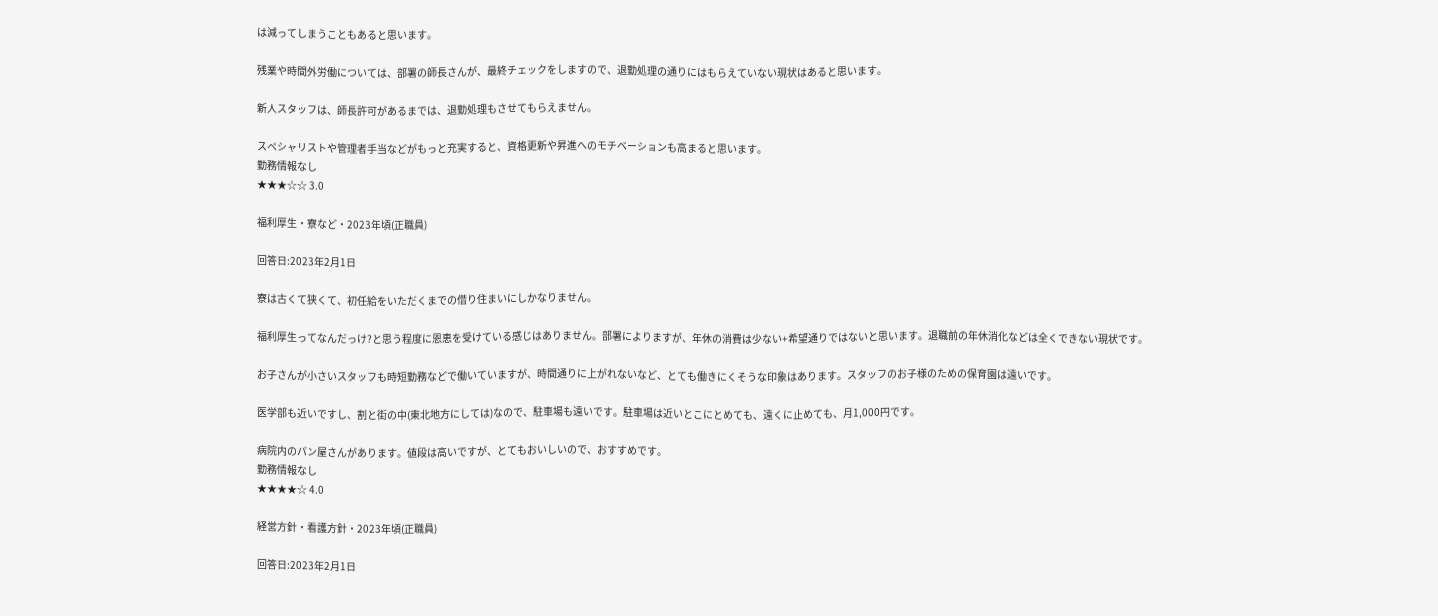は減ってしまうこともあると思います。

残業や時間外労働については、部署の師長さんが、最終チェックをしますので、退勤処理の通りにはもらえていない現状はあると思います。

新人スタッフは、師長許可があるまでは、退勤処理もさせてもらえません。

スペシャリストや管理者手当などがもっと充実すると、資格更新や昇進へのモチベーションも高まると思います。
勤務情報なし
★★★☆☆ 3.0

福利厚生・寮など・2023年頃(正職員)

回答日:2023年2月1日

寮は古くて狭くて、初任給をいただくまでの借り住まいにしかなりません。

福利厚生ってなんだっけ?と思う程度に恩恵を受けている感じはありません。部署によりますが、年休の消費は少ない+希望通りではないと思います。退職前の年休消化などは全くできない現状です。

お子さんが小さいスタッフも時短勤務などで働いていますが、時間通りに上がれないなど、とても働きにくそうな印象はあります。スタッフのお子様のための保育園は遠いです。

医学部も近いですし、割と街の中(東北地方にしては)なので、駐車場も遠いです。駐車場は近いとこにとめても、遠くに止めても、月1,000円です。

病院内のパン屋さんがあります。値段は高いですが、とてもおいしいので、おすすめです。
勤務情報なし
★★★★☆ 4.0

経営方針・看護方針・2023年頃(正職員)

回答日:2023年2月1日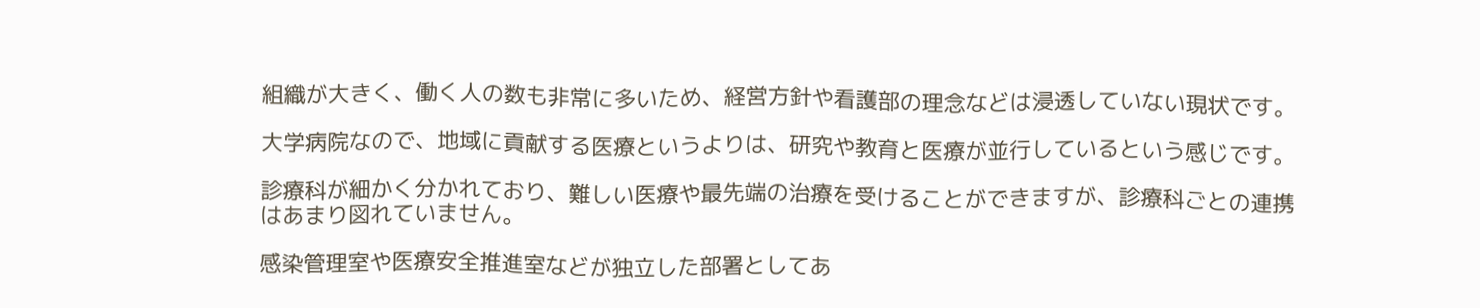組織が大きく、働く人の数も非常に多いため、経営方針や看護部の理念などは浸透していない現状です。

大学病院なので、地域に貢献する医療というよりは、研究や教育と医療が並行しているという感じです。

診療科が細かく分かれており、難しい医療や最先端の治療を受けることができますが、診療科ごとの連携はあまり図れていません。

感染管理室や医療安全推進室などが独立した部署としてあ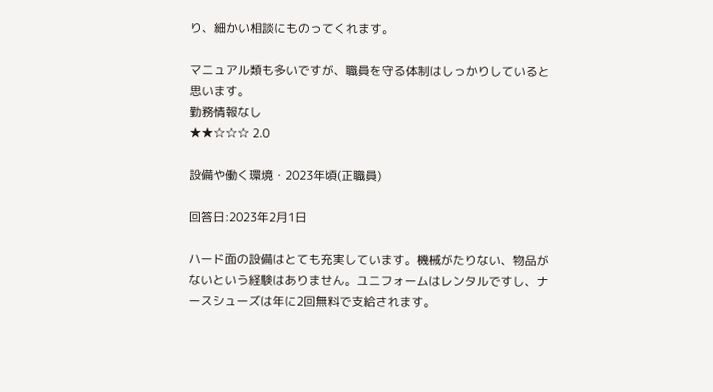り、細かい相談にものってくれます。

マニュアル類も多いですが、職員を守る体制はしっかりしていると思います。
勤務情報なし
★★☆☆☆ 2.0

設備や働く環境・2023年頃(正職員)

回答日:2023年2月1日

ハード面の設備はとても充実しています。機械がたりない、物品がないという経験はありません。ユニフォームはレンタルですし、ナースシューズは年に2回無料で支給されます。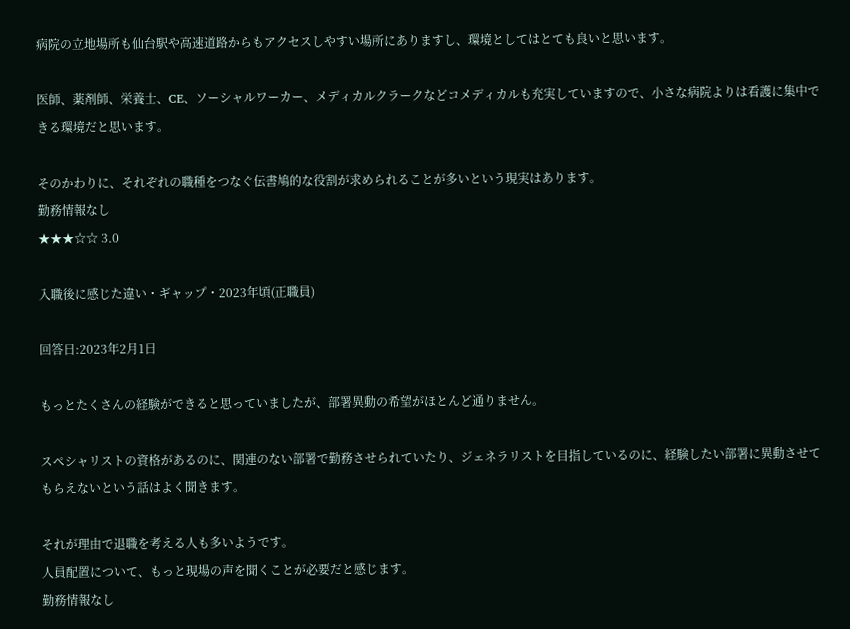病院の立地場所も仙台駅や高速道路からもアクセスしやすい場所にありますし、環境としてはとても良いと思います。

医師、薬剤師、栄養士、CE、ソーシャルワーカー、メディカルクラークなどコメディカルも充実していますので、小さな病院よりは看護に集中できる環境だと思います。

そのかわりに、それぞれの職種をつなぐ伝書鳩的な役割が求められることが多いという現実はあります。
勤務情報なし
★★★☆☆ 3.0

入職後に感じた違い・ギャップ・2023年頃(正職員)

回答日:2023年2月1日

もっとたくさんの経験ができると思っていましたが、部署異動の希望がほとんど通りません。

スペシャリストの資格があるのに、関連のない部署で勤務させられていたり、ジェネラリストを目指しているのに、経験したい部署に異動させてもらえないという話はよく聞きます。

それが理由で退職を考える人も多いようです。
人員配置について、もっと現場の声を聞くことが必要だと感じます。
勤務情報なし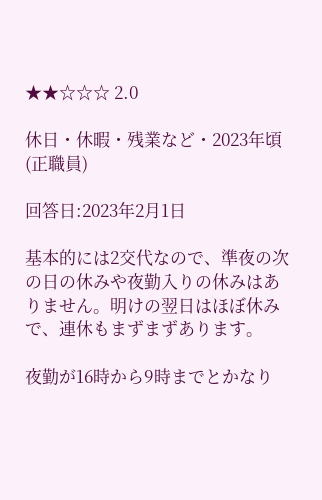★★☆☆☆ 2.0

休日・休暇・残業など・2023年頃(正職員)

回答日:2023年2月1日

基本的には2交代なので、準夜の次の日の休みや夜勤入りの休みはありません。明けの翌日はほぼ休みで、連休もまずまずあります。

夜勤が16時から9時までとかなり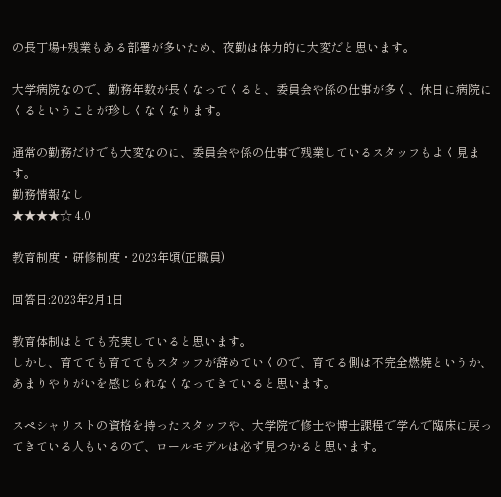の長丁場+残業もある部署が多いため、夜勤は体力的に大変だと思います。

大学病院なので、勤務年数が長くなってくると、委員会や係の仕事が多く、休日に病院にくるということが珍しくなくなります。

通常の勤務だけでも大変なのに、委員会や係の仕事で残業しているスタッフもよく見ます。
勤務情報なし
★★★★☆ 4.0

教育制度・研修制度・2023年頃(正職員)

回答日:2023年2月1日

教育体制はとても充実していると思います。
しかし、育てても育ててもスタッフが辞めていくので、育てる側は不完全燃焼というか、あまりやりがいを感じられなくなってきていると思います。

スペシャリストの資格を持ったスタッフや、大学院で修士や博士課程で学んで臨床に戻ってきている人もいるので、ロールモデルは必ず見つかると思います。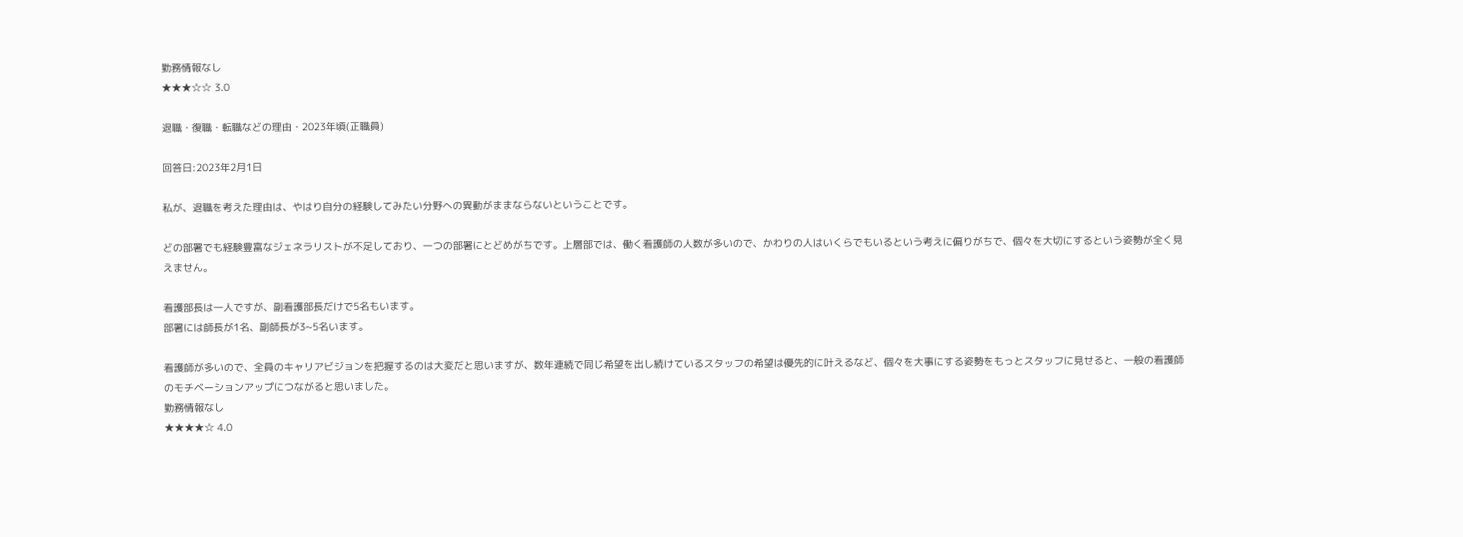勤務情報なし
★★★☆☆ 3.0

退職・復職・転職などの理由・2023年頃(正職員)

回答日:2023年2月1日

私が、退職を考えた理由は、やはり自分の経験してみたい分野への異動がままならないということです。

どの部署でも経験豊富なジェネラリストが不足しており、一つの部署にとどめがちです。上層部では、働く看護師の人数が多いので、かわりの人はいくらでもいるという考えに偏りがちで、個々を大切にするという姿勢が全く見えません。

看護部長は一人ですが、副看護部長だけで5名もいます。
部署には師長が1名、副師長が3~5名います。

看護師が多いので、全員のキャリアビジョンを把握するのは大変だと思いますが、数年連続で同じ希望を出し続けているスタッフの希望は優先的に叶えるなど、個々を大事にする姿勢をもっとスタッフに見せると、一般の看護師のモチベーションアップにつながると思いました。
勤務情報なし
★★★★☆ 4.0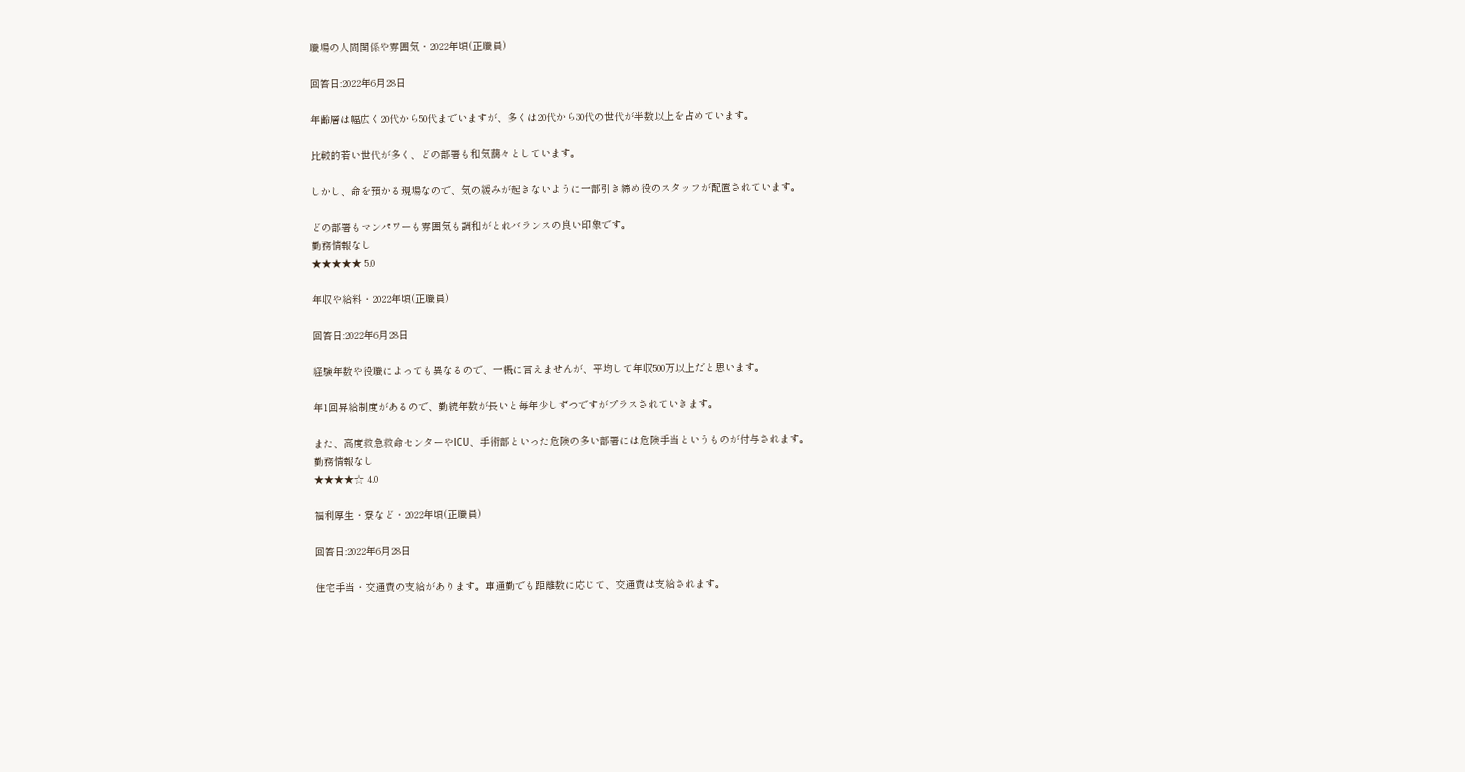職場の人間関係や雰囲気・2022年頃(正職員)

回答日:2022年6月28日

年齢層は幅広く20代から50代までいますが、多くは20代から30代の世代が半数以上を占めています。

比較的若い世代が多く、どの部署も和気藹々としています。

しかし、命を預かる現場なので、気の緩みが起きないように一部引き締め役のスタッフが配置されています。

どの部署もマンパワーも雰囲気も調和がとれバランスの良い印象です。
勤務情報なし
★★★★★ 5.0

年収や給料・2022年頃(正職員)

回答日:2022年6月28日

経験年数や役職によっても異なるので、一概に言えませんが、平均して年収500万以上だと思います。

年1回昇給制度があるので、勤続年数が長いと毎年少しずつですがプラスされていきます。

また、高度救急救命センターやICU、手術部といった危険の多い部署には危険手当というものが付与されます。
勤務情報なし
★★★★☆ 4.0

福利厚生・寮など・2022年頃(正職員)

回答日:2022年6月28日

住宅手当・交通費の支給があります。車通勤でも距離数に応じて、交通費は支給されます。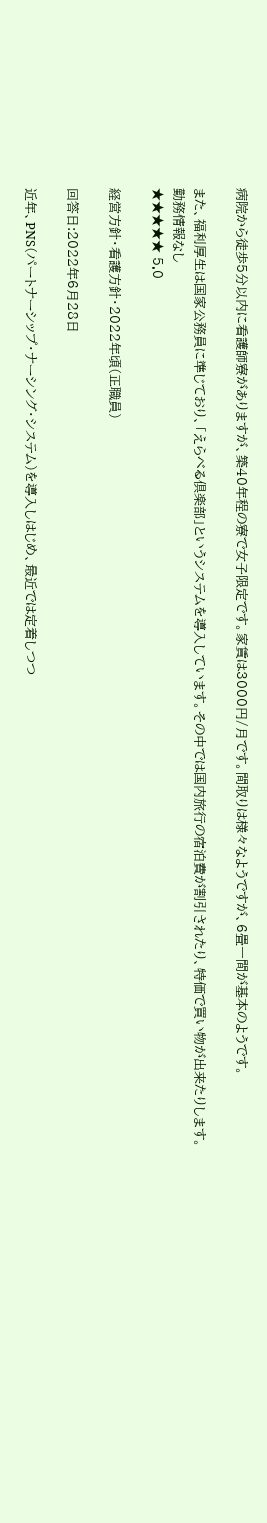病院から徒歩5分以内に看護師寮がありますが、築40年程の寮で女子限定です。家賃は3000円/月です。間取りは様々なようですが、6畳一間が基本のようです。

また、福利厚生は国家公務員に準じており、「えらべる倶楽部」というシステムを導入しています。その中では国内旅行の宿泊費が割引されたり、特価で買い物が出来たりします。
勤務情報なし
★★★★★ 5.0

経営方針・看護方針・2022年頃(正職員)

回答日:2022年6月28日

近年、PNS(パートナーシップ・ナーシング・システム)を導入しはじめ、最近では定着しつつ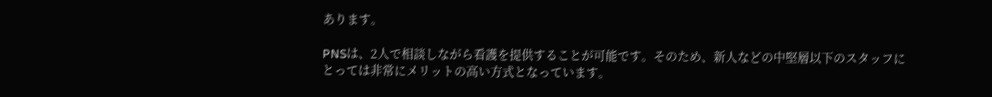あります。

PNSは、2人で相談しながら看護を提供することが可能です。そのため、新人などの中堅層以下のスタッフにとっては非常にメリットの高い方式となっています。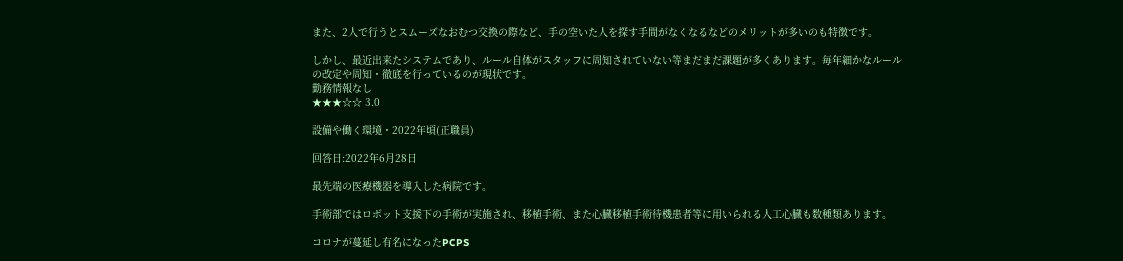また、2人で行うとスムーズなおむつ交換の際など、手の空いた人を探す手間がなくなるなどのメリットが多いのも特徴です。

しかし、最近出来たシステムであり、ルール自体がスタッフに周知されていない等まだまだ課題が多くあります。毎年細かなルールの改定や周知・徹底を行っているのが現状です。
勤務情報なし
★★★☆☆ 3.0

設備や働く環境・2022年頃(正職員)

回答日:2022年6月28日

最先端の医療機器を導入した病院です。

手術部ではロボット支援下の手術が実施され、移植手術、また心臓移植手術待機患者等に用いられる人工心臓も数種類あります。

コロナが蔓延し有名になったPCPS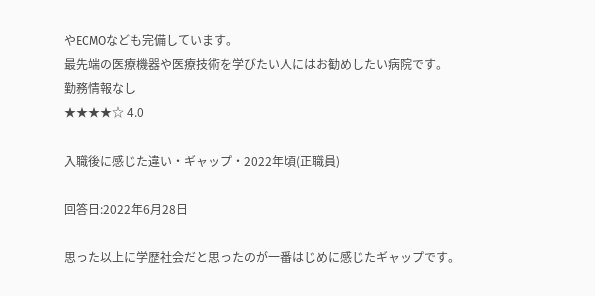やECMOなども完備しています。
最先端の医療機器や医療技術を学びたい人にはお勧めしたい病院です。
勤務情報なし
★★★★☆ 4.0

入職後に感じた違い・ギャップ・2022年頃(正職員)

回答日:2022年6月28日

思った以上に学歴社会だと思ったのが一番はじめに感じたギャップです。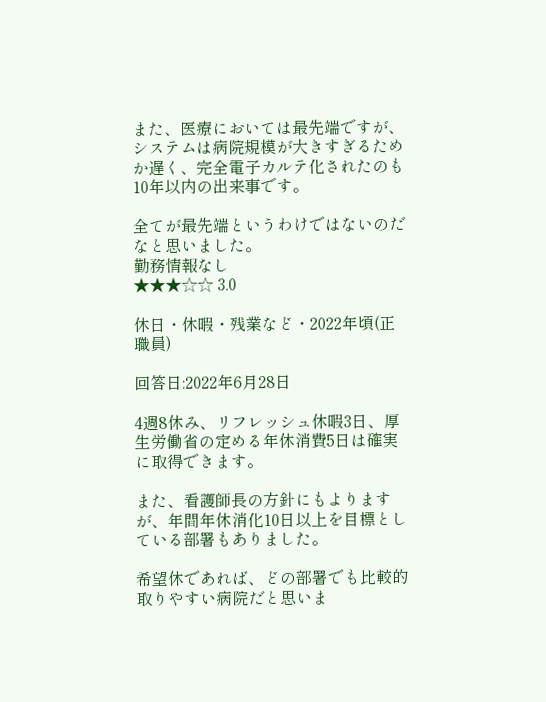また、医療においては最先端ですが、システムは病院規模が大きすぎるためか遅く、完全電子カルテ化されたのも10年以内の出来事です。

全てが最先端というわけではないのだなと思いました。
勤務情報なし
★★★☆☆ 3.0

休日・休暇・残業など・2022年頃(正職員)

回答日:2022年6月28日

4週8休み、リフレッシュ休暇3日、厚生労働省の定める年休消費5日は確実に取得できます。

また、看護師長の方針にもよりますが、年間年休消化10日以上を目標としている部署もありました。

希望休であれば、どの部署でも比較的取りやすい病院だと思いま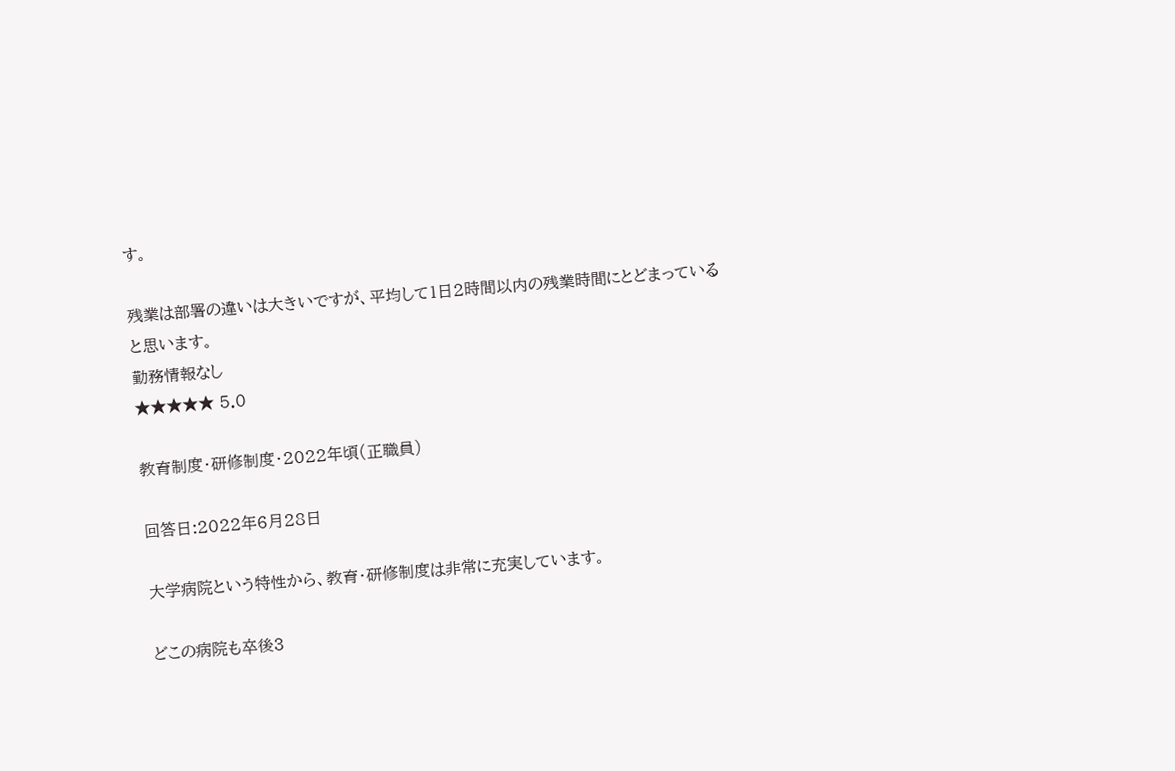す。

残業は部署の違いは大きいですが、平均して1日2時間以内の残業時間にとどまっていると思います。
勤務情報なし
★★★★★ 5.0

教育制度・研修制度・2022年頃(正職員)

回答日:2022年6月28日

大学病院という特性から、教育・研修制度は非常に充実しています。

どこの病院も卒後3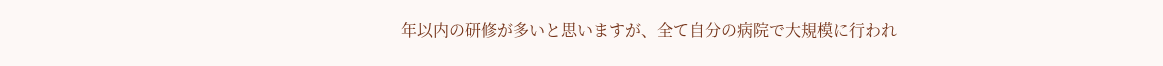年以内の研修が多いと思いますが、全て自分の病院で大規模に行われ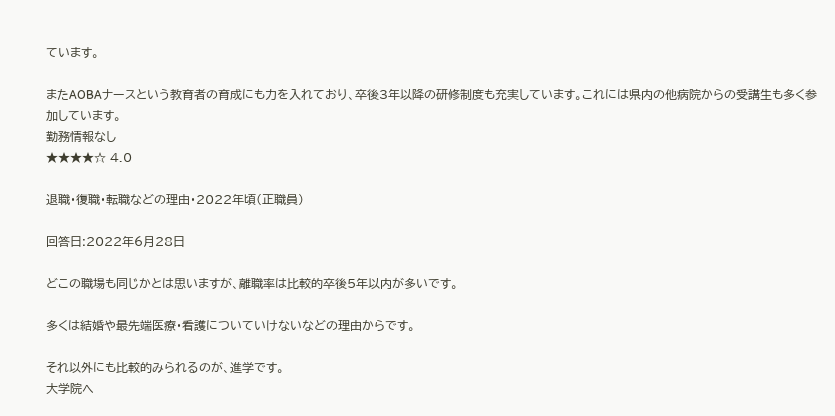ています。

またAOBAナースという教育者の育成にも力を入れており、卒後3年以降の研修制度も充実しています。これには県内の他病院からの受講生も多く参加しています。
勤務情報なし
★★★★☆ 4.0

退職・復職・転職などの理由・2022年頃(正職員)

回答日:2022年6月28日

どこの職場も同じかとは思いますが、離職率は比較的卒後5年以内が多いです。

多くは結婚や最先端医療・看護についていけないなどの理由からです。

それ以外にも比較的みられるのが、進学です。
大学院へ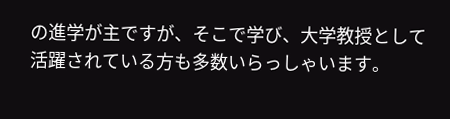の進学が主ですが、そこで学び、大学教授として活躍されている方も多数いらっしゃいます。